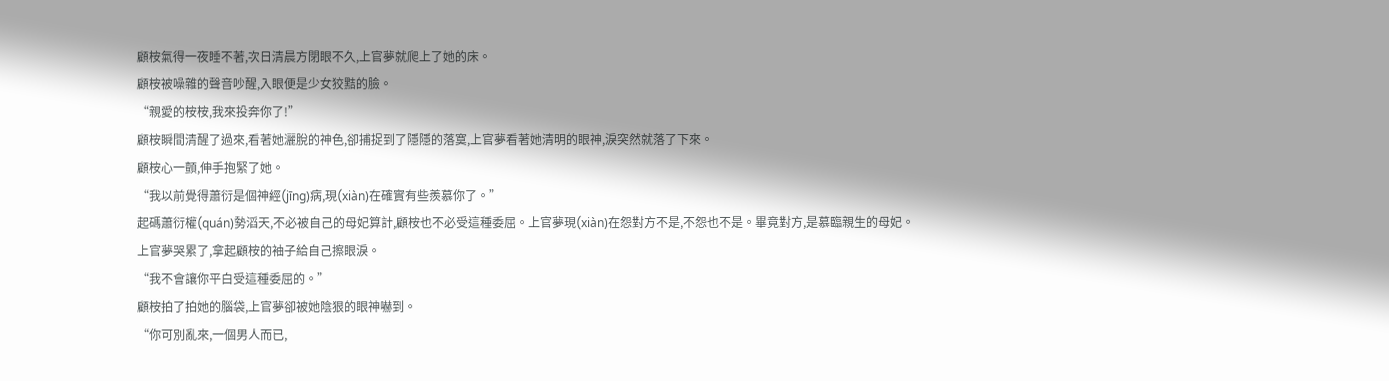顧桉氣得一夜睡不著,次日清晨方閉眼不久,上官夢就爬上了她的床。
顧桉被噪雜的聲音吵醒,入眼便是少女狡黠的臉。
“親愛的桉桉,我來投奔你了!”
顧桉瞬間清醒了過來,看著她灑脫的神色,卻捕捉到了隱隱的落寞,上官夢看著她清明的眼神,淚突然就落了下來。
顧桉心一顫,伸手抱緊了她。
“我以前覺得蕭衍是個神經(jīng)病,現(xiàn)在確實有些羨慕你了。”
起碼蕭衍權(quán)勢滔天,不必被自己的母妃算計,顧桉也不必受這種委屈。上官夢現(xiàn)在怨對方不是,不怨也不是。畢竟對方,是慕臨親生的母妃。
上官夢哭累了,拿起顧桉的袖子給自己擦眼淚。
“我不會讓你平白受這種委屈的。”
顧桉拍了拍她的腦袋,上官夢卻被她陰狠的眼神嚇到。
“你可別亂來,一個男人而已,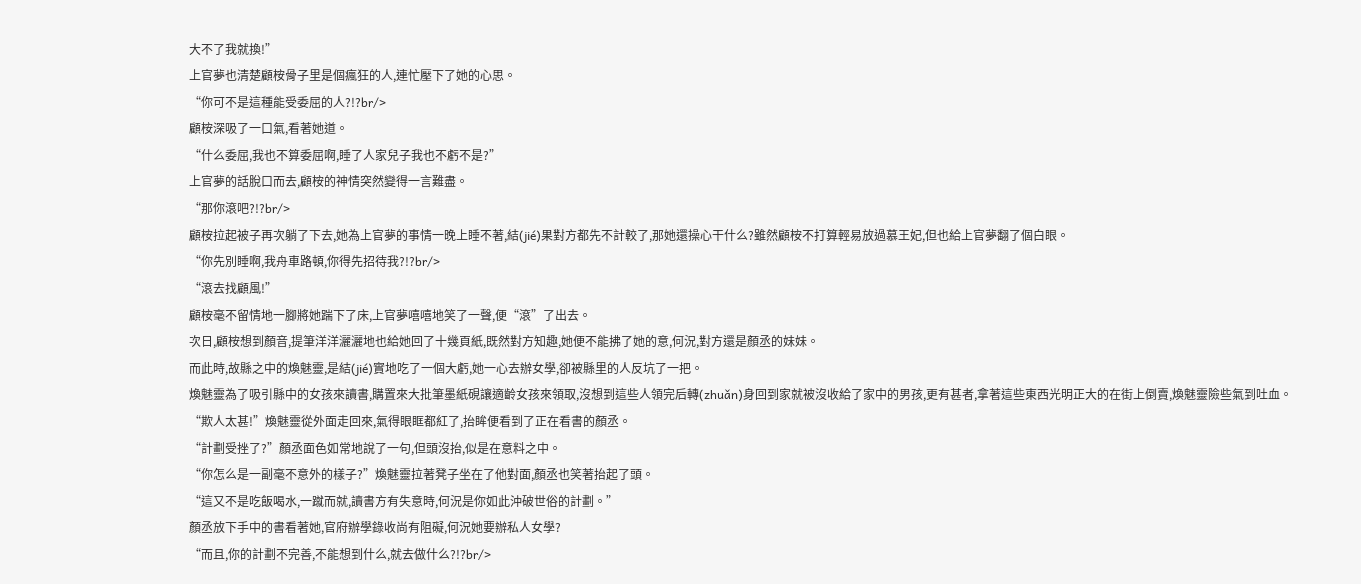大不了我就換!”
上官夢也清楚顧桉骨子里是個瘋狂的人,連忙壓下了她的心思。
“你可不是這種能受委屈的人?!?br/>
顧桉深吸了一口氣,看著她道。
“什么委屈,我也不算委屈啊,睡了人家兒子我也不虧不是?”
上官夢的話脫口而去,顧桉的神情突然變得一言難盡。
“那你滾吧?!?br/>
顧桉拉起被子再次躺了下去,她為上官夢的事情一晚上睡不著,結(jié)果對方都先不計較了,那她還操心干什么?雖然顧桉不打算輕易放過慕王妃,但也給上官夢翻了個白眼。
“你先別睡啊,我舟車路頓,你得先招待我?!?br/>
“滾去找顧風!”
顧桉毫不留情地一腳將她踹下了床,上官夢嘻嘻地笑了一聲,便“滾”了出去。
次日,顧桉想到顏音,提筆洋洋灑灑地也給她回了十幾頁紙,既然對方知趣,她便不能拂了她的意,何況,對方還是顏丞的妹妹。
而此時,故縣之中的煥魅靈,是結(jié)實地吃了一個大虧,她一心去辦女學,卻被縣里的人反坑了一把。
煥魅靈為了吸引縣中的女孩來讀書,購置來大批筆墨紙硯讓適齡女孩來領取,沒想到這些人領完后轉(zhuǎn)身回到家就被沒收給了家中的男孩,更有甚者,拿著這些東西光明正大的在街上倒賣,煥魅靈險些氣到吐血。
“欺人太甚!”煥魅靈從外面走回來,氣得眼眶都紅了,抬眸便看到了正在看書的顏丞。
“計劃受挫了?”顏丞面色如常地說了一句,但頭沒抬,似是在意料之中。
“你怎么是一副毫不意外的樣子?”煥魅靈拉著凳子坐在了他對面,顏丞也笑著抬起了頭。
“這又不是吃飯喝水,一蹴而就,讀書方有失意時,何況是你如此沖破世俗的計劃。”
顏丞放下手中的書看著她,官府辦學錄收尚有阻礙,何況她要辦私人女學?
“而且,你的計劃不完善,不能想到什么,就去做什么?!?br/>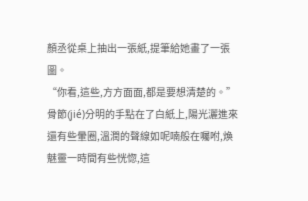顏丞從桌上抽出一張紙,提筆給她畫了一張圖。
“你看,這些,方方面面,都是要想清楚的。”
骨節(jié)分明的手點在了白紙上,陽光灑進來還有些暈圈,溫潤的聲線如呢喃般在囑咐,煥魅靈一時間有些恍惚,這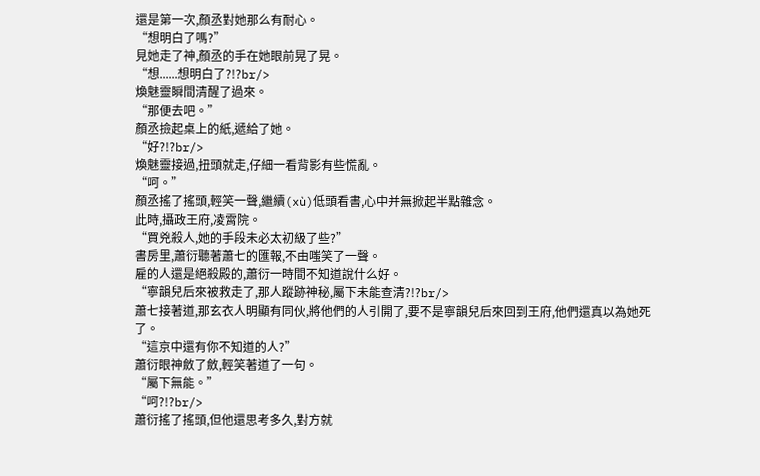還是第一次,顏丞對她那么有耐心。
“想明白了嗎?”
見她走了神,顏丞的手在她眼前晃了晃。
“想......想明白了?!?br/>
煥魅靈瞬間清醒了過來。
“那便去吧。”
顏丞撿起桌上的紙,遞給了她。
“好?!?br/>
煥魅靈接過,扭頭就走,仔細一看背影有些慌亂。
“呵。”
顏丞搖了搖頭,輕笑一聲,繼續(xù)低頭看書,心中并無掀起半點雜念。
此時,攝政王府,凌霄院。
“買兇殺人,她的手段未必太初級了些?”
書房里,蕭衍聽著蕭七的匯報,不由嗤笑了一聲。
雇的人還是絕殺殿的,蕭衍一時間不知道說什么好。
“寧韻兒后來被救走了,那人蹤跡神秘,屬下未能查清?!?br/>
蕭七接著道,那玄衣人明顯有同伙,將他們的人引開了,要不是寧韻兒后來回到王府,他們還真以為她死了。
“這京中還有你不知道的人?”
蕭衍眼神斂了斂,輕笑著道了一句。
“屬下無能。”
“呵?!?br/>
蕭衍搖了搖頭,但他還思考多久,對方就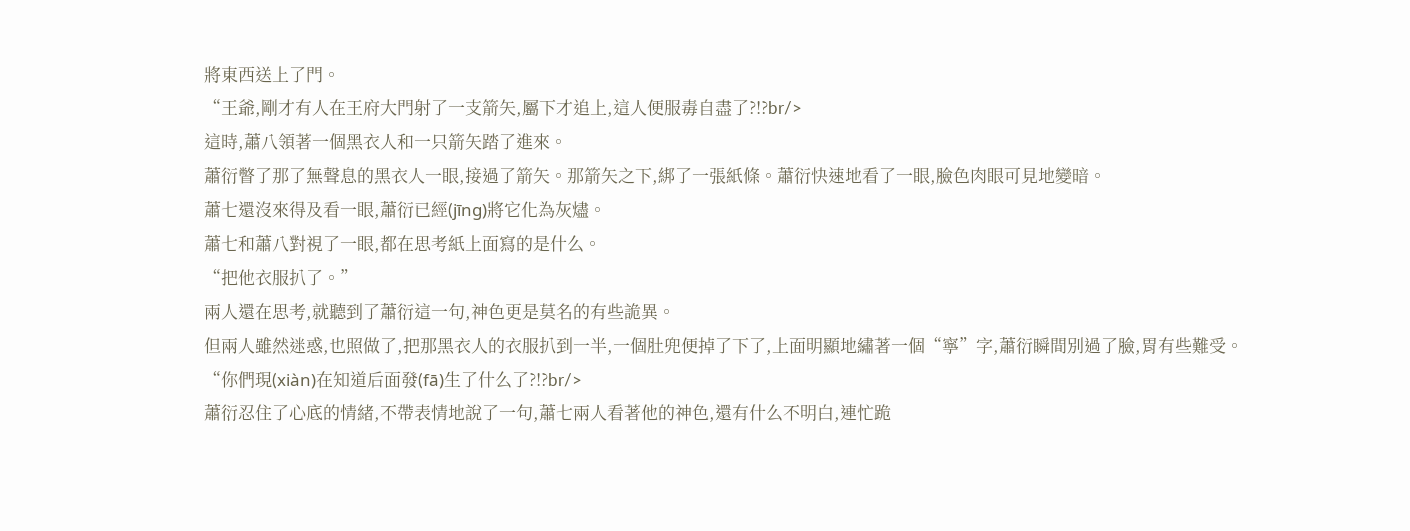將東西送上了門。
“王爺,剛才有人在王府大門射了一支箭矢,屬下才追上,這人便服毒自盡了?!?br/>
這時,蕭八領著一個黑衣人和一只箭矢踏了進來。
蕭衍瞥了那了無聲息的黑衣人一眼,接過了箭矢。那箭矢之下,綁了一張紙條。蕭衍快速地看了一眼,臉色肉眼可見地變暗。
蕭七還沒來得及看一眼,蕭衍已經(jīng)將它化為灰燼。
蕭七和蕭八對視了一眼,都在思考紙上面寫的是什么。
“把他衣服扒了。”
兩人還在思考,就聽到了蕭衍這一句,神色更是莫名的有些詭異。
但兩人雖然迷惑,也照做了,把那黑衣人的衣服扒到一半,一個肚兜便掉了下了,上面明顯地繡著一個“寧”字,蕭衍瞬間別過了臉,胃有些難受。
“你們現(xiàn)在知道后面發(fā)生了什么了?!?br/>
蕭衍忍住了心底的情緒,不帶表情地說了一句,蕭七兩人看著他的神色,還有什么不明白,連忙跪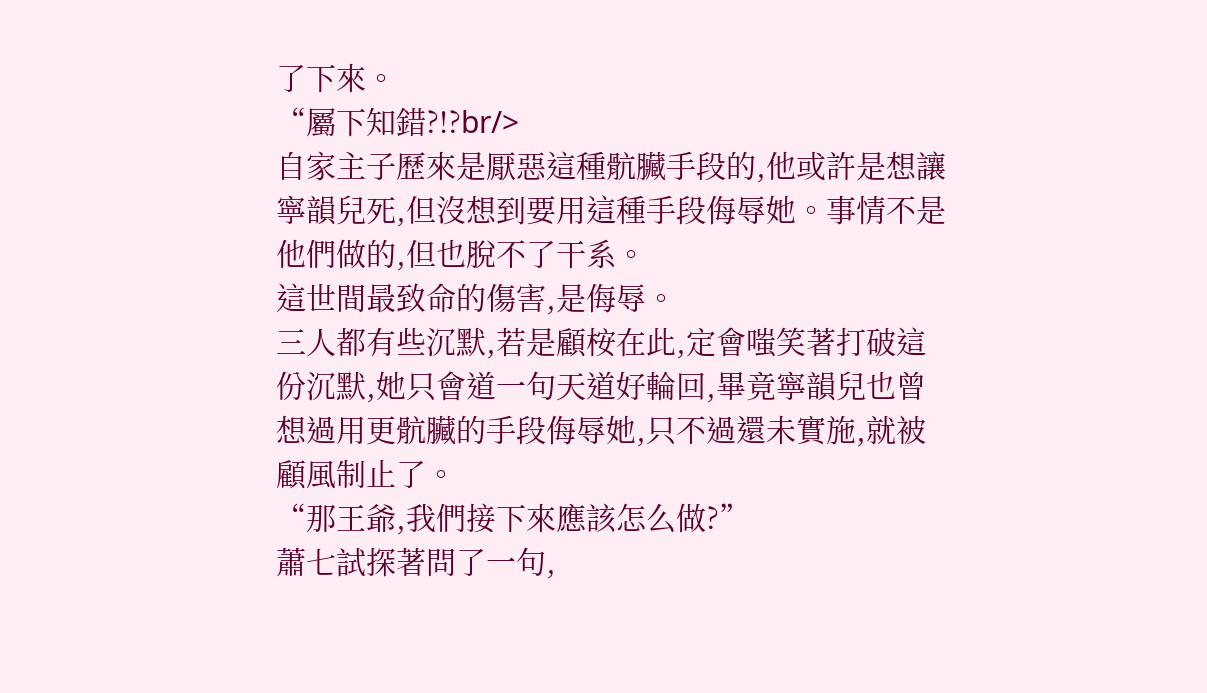了下來。
“屬下知錯?!?br/>
自家主子歷來是厭惡這種骯臟手段的,他或許是想讓寧韻兒死,但沒想到要用這種手段侮辱她。事情不是他們做的,但也脫不了干系。
這世間最致命的傷害,是侮辱。
三人都有些沉默,若是顧桉在此,定會嗤笑著打破這份沉默,她只會道一句天道好輪回,畢竟寧韻兒也曾想過用更骯臟的手段侮辱她,只不過還未實施,就被顧風制止了。
“那王爺,我們接下來應該怎么做?”
蕭七試探著問了一句,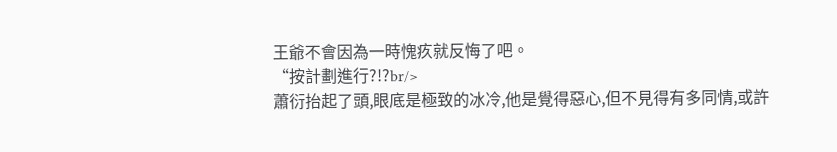王爺不會因為一時愧疚就反悔了吧。
“按計劃進行?!?br/>
蕭衍抬起了頭,眼底是極致的冰冷,他是覺得惡心,但不見得有多同情,或許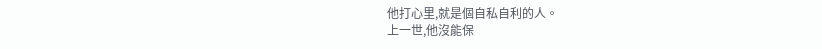他打心里,就是個自私自利的人。
上一世,他沒能保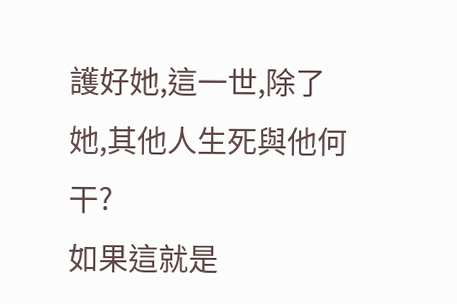護好她,這一世,除了她,其他人生死與他何干?
如果這就是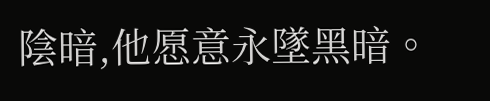陰暗,他愿意永墜黑暗。